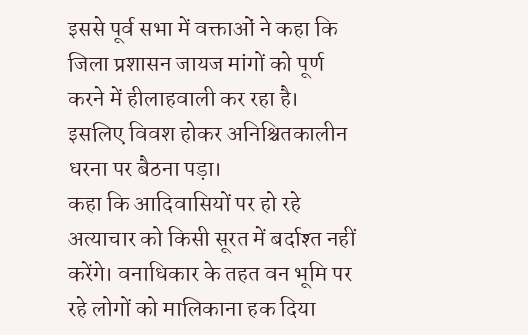इससे पूर्व सभा में वक्ताओं ने कहा कि जिला प्रशासन जायज मांगों को पूर्ण करने में हीलाहवाली कर रहा है। इसलिए विवश होकर अनिश्चितकालीन धरना पर बैठना पड़ा।
कहा कि आदिवासियों पर हो रहे अत्याचार को किसी सूरत में बर्दाश्त नहीं करेंगे। वनाधिकार के तहत वन भूमि पर रहे लोगों को मालिकाना हक दिया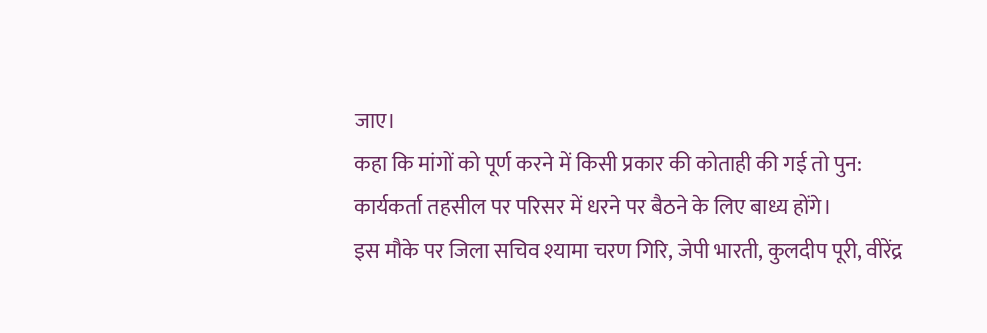जाए।
कहा कि मांगों को पूर्ण करने में किसी प्रकार की कोताही की गई तो पुन: कार्यकर्ता तहसील पर परिसर में धरने पर बैठने के लिए बाध्य होंगे।
इस मौके पर जिला सचिव श्यामा चरण गिरि, जेपी भारती, कुलदीप पूरी, वीरेंद्र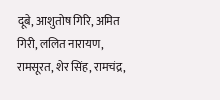दूबे, आशुतोष गिरि, अमित गिरी, ललित नारायण, रामसूरत, शेर सिंह, रामचंद्र,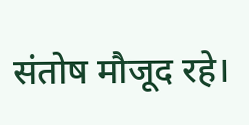संतोष मौजूद रहे।